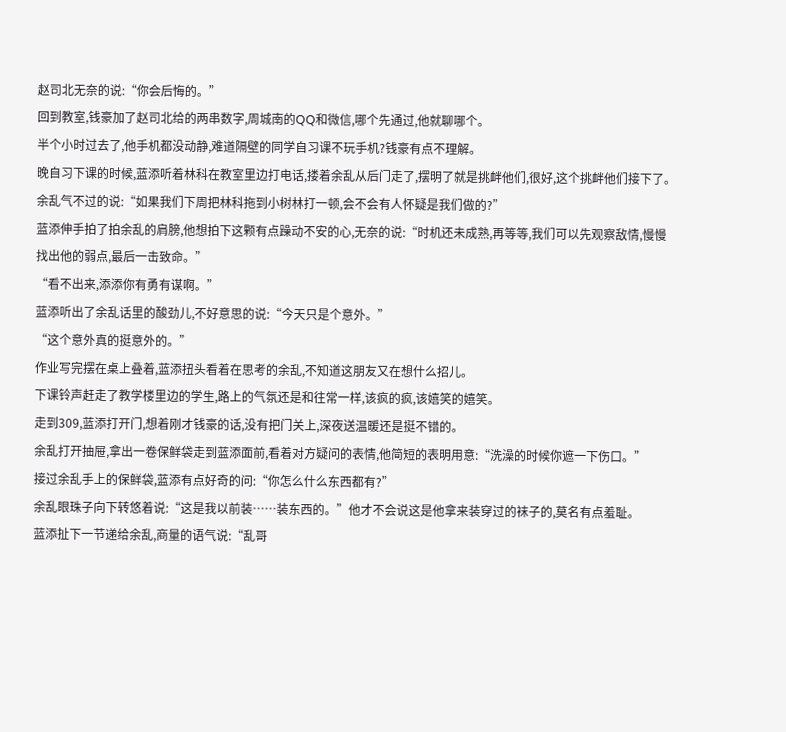赵司北无奈的说:“你会后悔的。”
回到教室,钱豪加了赵司北给的两串数字,周城南的QQ和微信,哪个先通过,他就聊哪个。
半个小时过去了,他手机都没动静,难道隔壁的同学自习课不玩手机?钱豪有点不理解。
晚自习下课的时候,蓝添听着林科在教室里边打电话,搂着余乱从后门走了,摆明了就是挑衅他们,很好,这个挑衅他们接下了。
余乱气不过的说:“如果我们下周把林科拖到小树林打一顿,会不会有人怀疑是我们做的?”
蓝添伸手拍了拍余乱的肩膀,他想拍下这颗有点躁动不安的心,无奈的说:“时机还未成熟,再等等,我们可以先观察敌情,慢慢找出他的弱点,最后一击致命。”
“看不出来,添添你有勇有谋啊。”
蓝添听出了余乱话里的酸劲儿,不好意思的说:“今天只是个意外。”
“这个意外真的挺意外的。”
作业写完摆在桌上叠着,蓝添扭头看着在思考的余乱,不知道这朋友又在想什么招儿。
下课铃声赶走了教学楼里边的学生,路上的气氛还是和往常一样,该疯的疯,该嬉笑的嬉笑。
走到309,蓝添打开门,想着刚才钱豪的话,没有把门关上,深夜送温暖还是挺不错的。
余乱打开抽屉,拿出一卷保鲜袋走到蓝添面前,看着对方疑问的表情,他简短的表明用意:“洗澡的时候你遮一下伤口。”
接过余乱手上的保鲜袋,蓝添有点好奇的问:“你怎么什么东西都有?”
余乱眼珠子向下转悠着说:“这是我以前装……装东西的。”他才不会说这是他拿来装穿过的袜子的,莫名有点羞耻。
蓝添扯下一节递给余乱,商量的语气说:“乱哥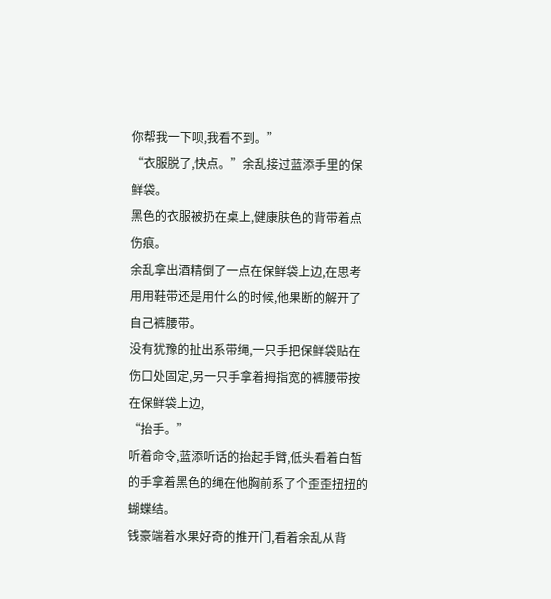你帮我一下呗,我看不到。”
“衣服脱了,快点。”余乱接过蓝添手里的保鲜袋。
黑色的衣服被扔在桌上,健康肤色的背带着点伤痕。
余乱拿出酒精倒了一点在保鲜袋上边,在思考用用鞋带还是用什么的时候,他果断的解开了自己裤腰带。
没有犹豫的扯出系带绳,一只手把保鲜袋贴在伤口处固定,另一只手拿着拇指宽的裤腰带按在保鲜袋上边,
“抬手。”
听着命令,蓝添听话的抬起手臂,低头看着白皙的手拿着黑色的绳在他胸前系了个歪歪扭扭的蝴蝶结。
钱豪端着水果好奇的推开门,看着余乱从背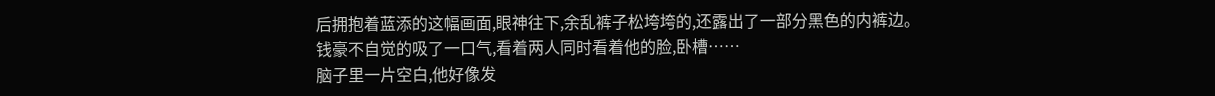后拥抱着蓝添的这幅画面,眼神往下,余乱裤子松垮垮的,还露出了一部分黑色的内裤边。
钱豪不自觉的吸了一口气,看着两人同时看着他的脸,卧槽……
脑子里一片空白,他好像发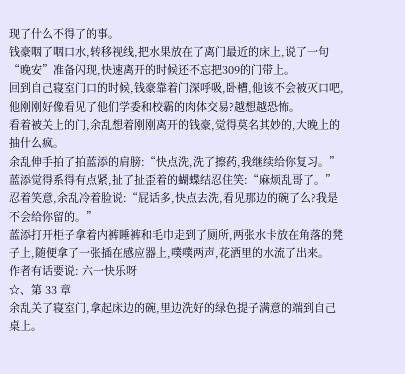现了什么不得了的事。
钱豪咽了咽口水,转移视线,把水果放在了离门最近的床上,说了一句“晚安”准备闪现,快速离开的时候还不忘把309的门带上。
回到自己寝室门口的时候,钱豪靠着门深呼吸,卧槽,他该不会被灭口吧,他刚刚好像看见了他们学委和校霸的肉体交易?越想越恐怖。
看着被关上的门,余乱想着刚刚离开的钱豪,觉得莫名其妙的,大晚上的抽什么疯。
余乱伸手拍了拍蓝添的肩膀:“快点洗,洗了擦药,我继续给你复习。”
蓝添觉得系得有点紧,扯了扯歪着的蝴蝶结忍住笑:“麻烦乱哥了。”
忍着笑意,余乱冷着脸说:“屁话多,快点去洗,看见那边的碗了么?我是不会给你留的。”
蓝添打开柜子拿着内裤睡裤和毛巾走到了厕所,两张水卡放在角落的凳子上,随便拿了一张插在感应器上,噗噗两声,花洒里的水流了出来。
作者有话要说: 六一快乐呀
☆、第 33 章
余乱关了寝室门,拿起床边的碗,里边洗好的绿色提子满意的端到自己桌上。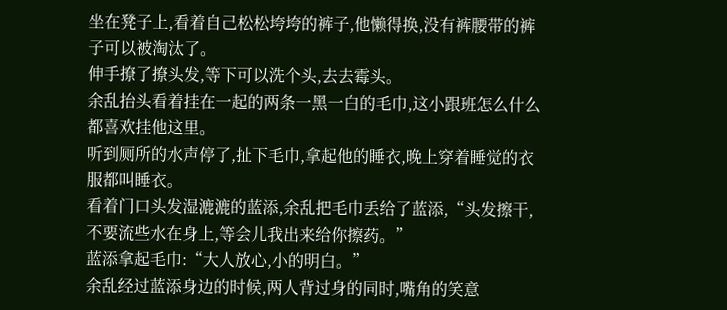坐在凳子上,看着自己松松垮垮的裤子,他懒得换,没有裤腰带的裤子可以被淘汰了。
伸手撩了撩头发,等下可以洗个头,去去霉头。
余乱抬头看着挂在一起的两条一黑一白的毛巾,这小跟班怎么什么都喜欢挂他这里。
听到厕所的水声停了,扯下毛巾,拿起他的睡衣,晚上穿着睡觉的衣服都叫睡衣。
看着门口头发湿漉漉的蓝添,余乱把毛巾丢给了蓝添,“头发擦干,不要流些水在身上,等会儿我出来给你擦药。”
蓝添拿起毛巾:“大人放心,小的明白。”
余乱经过蓝添身边的时候,两人背过身的同时,嘴角的笑意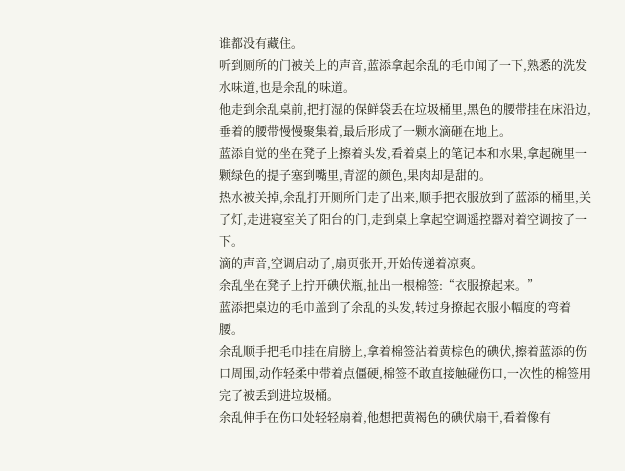谁都没有藏住。
听到厕所的门被关上的声音,蓝添拿起余乱的毛巾闻了一下,熟悉的洗发水味道,也是余乱的味道。
他走到余乱桌前,把打湿的保鲜袋丢在垃圾桶里,黑色的腰带挂在床沿边,垂着的腰带慢慢聚集着,最后形成了一颗水滴砸在地上。
蓝添自觉的坐在凳子上擦着头发,看着桌上的笔记本和水果,拿起碗里一颗绿色的提子塞到嘴里,青涩的颜色,果肉却是甜的。
热水被关掉,余乱打开厕所门走了出来,顺手把衣服放到了蓝添的桶里,关了灯,走进寝室关了阳台的门,走到桌上拿起空调遥控器对着空调按了一下。
滴的声音,空调启动了,扇页张开,开始传递着凉爽。
余乱坐在凳子上拧开碘伏瓶,扯出一根棉签:“衣服撩起来。”
蓝添把桌边的毛巾盖到了余乱的头发,转过身撩起衣服小幅度的弯着腰。
余乱顺手把毛巾挂在肩膀上,拿着棉签沾着黄棕色的碘伏,擦着蓝添的伤口周围,动作轻柔中带着点僵硬,棉签不敢直接触碰伤口,一次性的棉签用完了被丢到进垃圾桶。
余乱伸手在伤口处轻轻扇着,他想把黄褐色的碘伏扇干,看着像有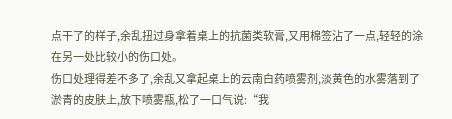点干了的样子,余乱扭过身拿着桌上的抗菌类软膏,又用棉签沾了一点,轻轻的涂在另一处比较小的伤口处。
伤口处理得差不多了,余乱又拿起桌上的云南白药喷雾剂,淡黄色的水雾落到了淤青的皮肤上,放下喷雾瓶,松了一口气说:“我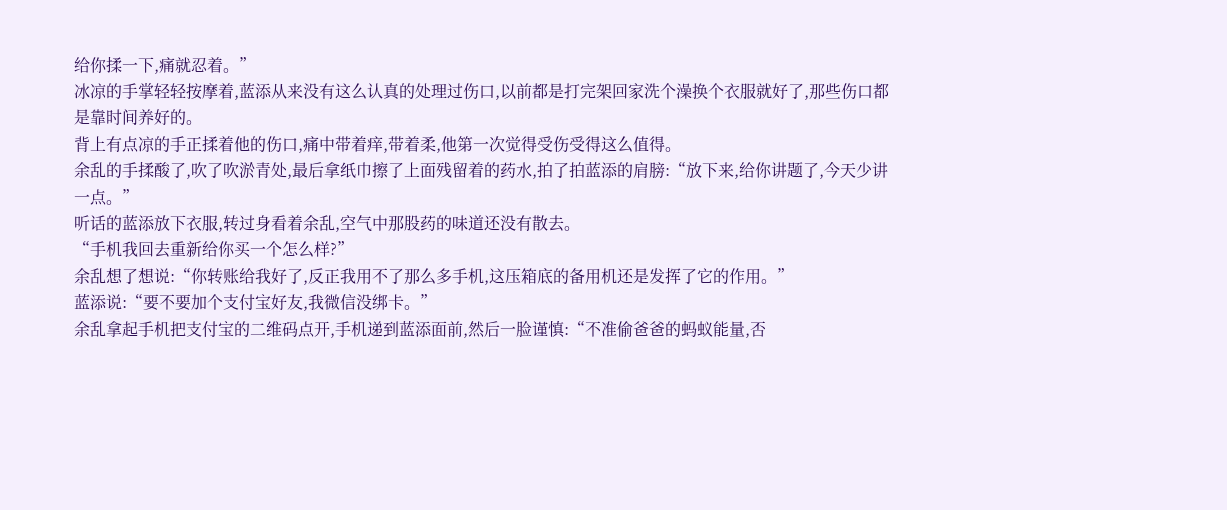给你揉一下,痛就忍着。”
冰凉的手掌轻轻按摩着,蓝添从来没有这么认真的处理过伤口,以前都是打完架回家洗个澡换个衣服就好了,那些伤口都是靠时间养好的。
背上有点凉的手正揉着他的伤口,痛中带着痒,带着柔,他第一次觉得受伤受得这么值得。
余乱的手揉酸了,吹了吹淤青处,最后拿纸巾擦了上面残留着的药水,拍了拍蓝添的肩膀:“放下来,给你讲题了,今天少讲一点。”
听话的蓝添放下衣服,转过身看着余乱,空气中那股药的味道还没有散去。
“手机我回去重新给你买一个怎么样?”
余乱想了想说:“你转账给我好了,反正我用不了那么多手机,这压箱底的备用机还是发挥了它的作用。”
蓝添说:“要不要加个支付宝好友,我微信没绑卡。”
余乱拿起手机把支付宝的二维码点开,手机递到蓝添面前,然后一脸谨慎:“不准偷爸爸的蚂蚁能量,否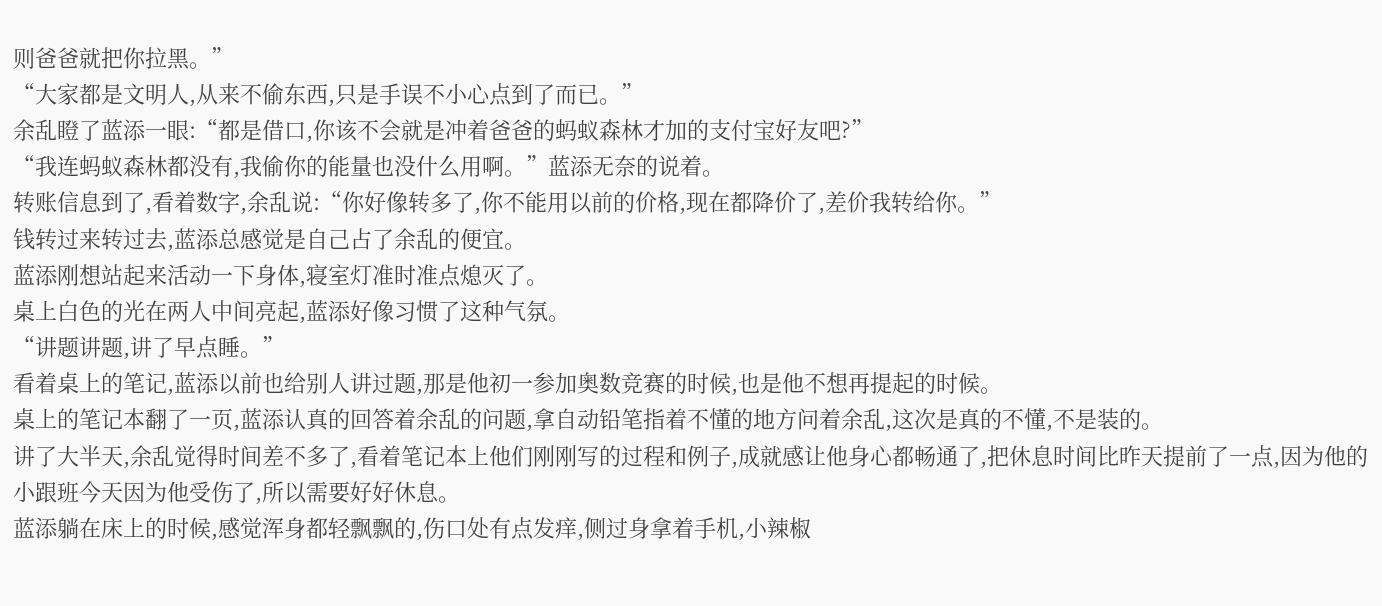则爸爸就把你拉黑。”
“大家都是文明人,从来不偷东西,只是手误不小心点到了而已。”
余乱瞪了蓝添一眼:“都是借口,你该不会就是冲着爸爸的蚂蚁森林才加的支付宝好友吧?”
“我连蚂蚁森林都没有,我偷你的能量也没什么用啊。”蓝添无奈的说着。
转账信息到了,看着数字,余乱说:“你好像转多了,你不能用以前的价格,现在都降价了,差价我转给你。”
钱转过来转过去,蓝添总感觉是自己占了余乱的便宜。
蓝添刚想站起来活动一下身体,寝室灯准时准点熄灭了。
桌上白色的光在两人中间亮起,蓝添好像习惯了这种气氛。
“讲题讲题,讲了早点睡。”
看着桌上的笔记,蓝添以前也给别人讲过题,那是他初一参加奥数竞赛的时候,也是他不想再提起的时候。
桌上的笔记本翻了一页,蓝添认真的回答着余乱的问题,拿自动铅笔指着不懂的地方问着余乱,这次是真的不懂,不是装的。
讲了大半天,余乱觉得时间差不多了,看着笔记本上他们刚刚写的过程和例子,成就感让他身心都畅通了,把休息时间比昨天提前了一点,因为他的小跟班今天因为他受伤了,所以需要好好休息。
蓝添躺在床上的时候,感觉浑身都轻飘飘的,伤口处有点发痒,侧过身拿着手机,小辣椒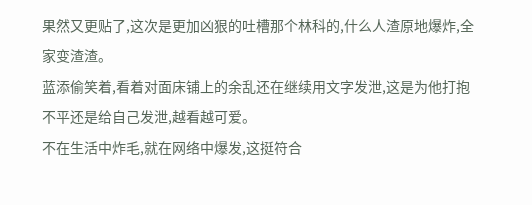果然又更贴了,这次是更加凶狠的吐槽那个林科的,什么人渣原地爆炸,全家变渣渣。
蓝添偷笑着,看着对面床铺上的余乱还在继续用文字发泄,这是为他打抱不平还是给自己发泄,越看越可爱。
不在生活中炸毛,就在网络中爆发,这挺符合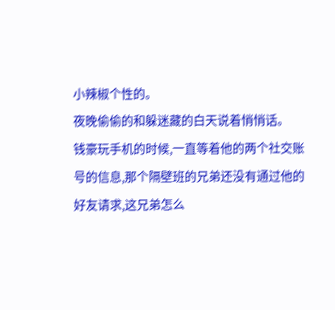小辣椒个性的。
夜晚偷偷的和躲迷藏的白天说着悄悄话。
钱豪玩手机的时候,一直等着他的两个社交账号的信息,那个隔壁班的兄弟还没有通过他的好友请求,这兄弟怎么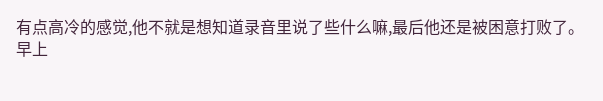有点高冷的感觉,他不就是想知道录音里说了些什么嘛,最后他还是被困意打败了。
早上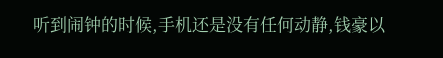听到闹钟的时候,手机还是没有任何动静,钱豪以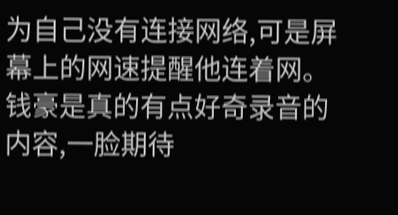为自己没有连接网络,可是屏幕上的网速提醒他连着网。
钱豪是真的有点好奇录音的内容,一脸期待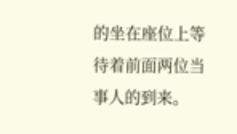的坐在座位上等待着前面两位当事人的到来。